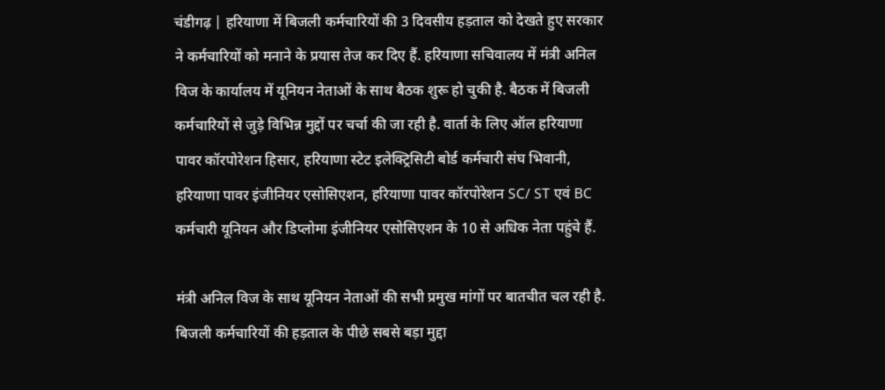चंडीगढ़ | हरियाणा में बिजली कर्मचारियों की 3 दिवसीय हड़ताल को देखते हुए सरकार ने कर्मचारियों को मनाने के प्रयास तेज कर दिए हैं. हरियाणा सचिवालय में मंत्री अनिल विज के कार्यालय में यूनियन नेताओं के साथ बैठक शुरू हो चुकी है. बैठक में बिजली कर्मचारियों से जुड़े विभिन्न मुद्दों पर चर्चा की जा रही है. वार्ता के लिए ऑल हरियाणा पावर कॉरपोरेशन हिसार, हरियाणा स्टेट इलेक्ट्रिसिटी बोर्ड कर्मचारी संघ भिवानी, हरियाणा पावर इंजीनियर एसोसिएशन, हरियाणा पावर कॉरपोरेशन SC/ ST एवं BC कर्मचारी यूनियन और डिप्लोमा इंजीनियर एसोसिएशन के 10 से अधिक नेता पहुंचे हैं.

मंत्री अनिल विज के साथ यूनियन नेताओं की सभी प्रमुख मांगों पर बातचीत चल रही है. बिजली कर्मचारियों की हड़ताल के पीछे सबसे बड़ा मुद्दा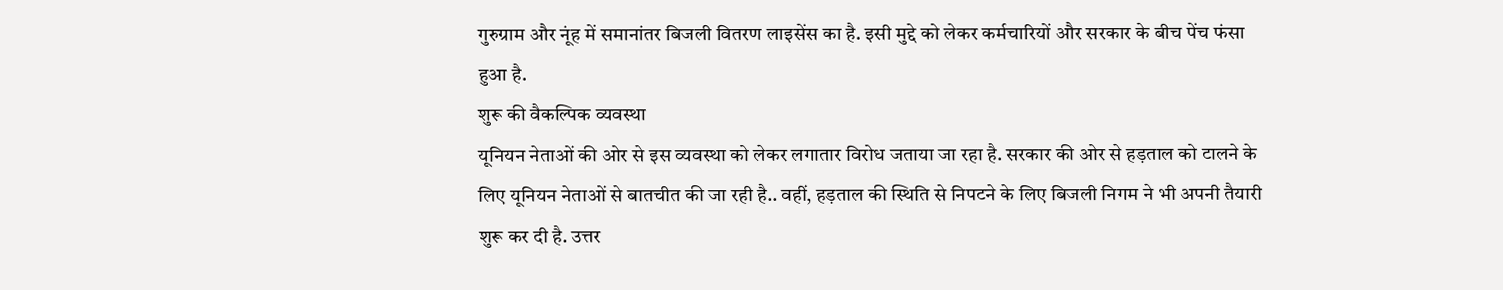गुरुग्राम और नूंह में समानांतर बिजली वितरण लाइसेंस का है. इसी मुद्दे को लेकर कर्मचारियों और सरकार के बीच पेंच फंसा हुआ है.
शुरू की वैकल्पिक व्यवस्था
यूनियन नेताओं की ओर से इस व्यवस्था को लेकर लगातार विरोध जताया जा रहा है. सरकार की ओर से हड़ताल को टालने के लिए यूनियन नेताओं से बातचीत की जा रही है.. वहीं, हड़ताल की स्थिति से निपटने के लिए बिजली निगम ने भी अपनी तैयारी शुरू कर दी है. उत्तर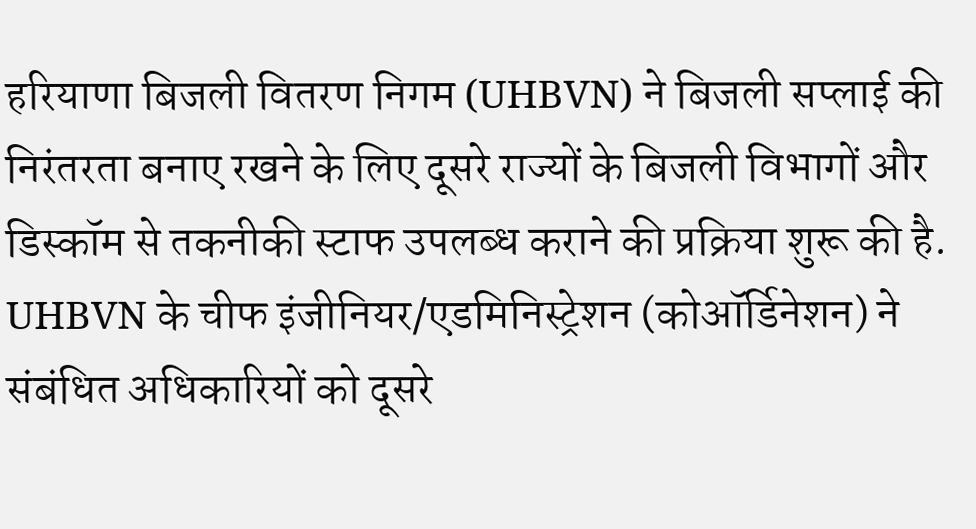हरियाणा बिजली वितरण निगम (UHBVN) ने बिजली सप्लाई की निरंतरता बनाए रखने के लिए दूसरे राज्यों के बिजली विभागों और डिस्कॉम से तकनीकी स्टाफ उपलब्ध कराने की प्रक्रिया शुरू की है.
UHBVN के चीफ इंजीनियर/एडमिनिस्ट्रेशन (कोऑर्डिनेशन) ने संबंधित अधिकारियों को दूसरे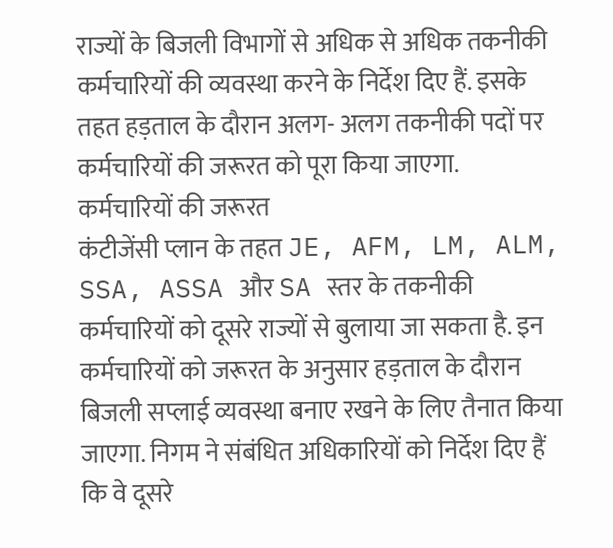राज्यों के बिजली विभागों से अधिक से अधिक तकनीकी कर्मचारियों की व्यवस्था करने के निर्देश दिए हैं. इसके तहत हड़ताल के दौरान अलग- अलग तकनीकी पदों पर कर्मचारियों की जरूरत को पूरा किया जाएगा.
कर्मचारियों की जरूरत
कंटीजेंसी प्लान के तहत JE, AFM, LM, ALM, SSA, ASSA और SA स्तर के तकनीकी कर्मचारियों को दूसरे राज्यों से बुलाया जा सकता है. इन कर्मचारियों को जरूरत के अनुसार हड़ताल के दौरान बिजली सप्लाई व्यवस्था बनाए रखने के लिए तैनात किया जाएगा. निगम ने संबंधित अधिकारियों को निर्देश दिए हैं कि वे दूसरे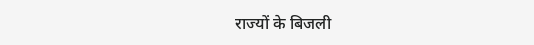राज्यों के बिजली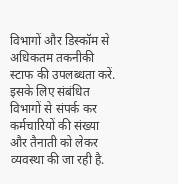विभागों और डिस्कॉम से अधिकतम तकनीकी स्टाफ की उपलब्धता करें. इसके लिए संबंधित विभागों से संपर्क कर कर्मचारियों की संख्या और तैनाती को लेकर व्यवस्था की जा रही है.